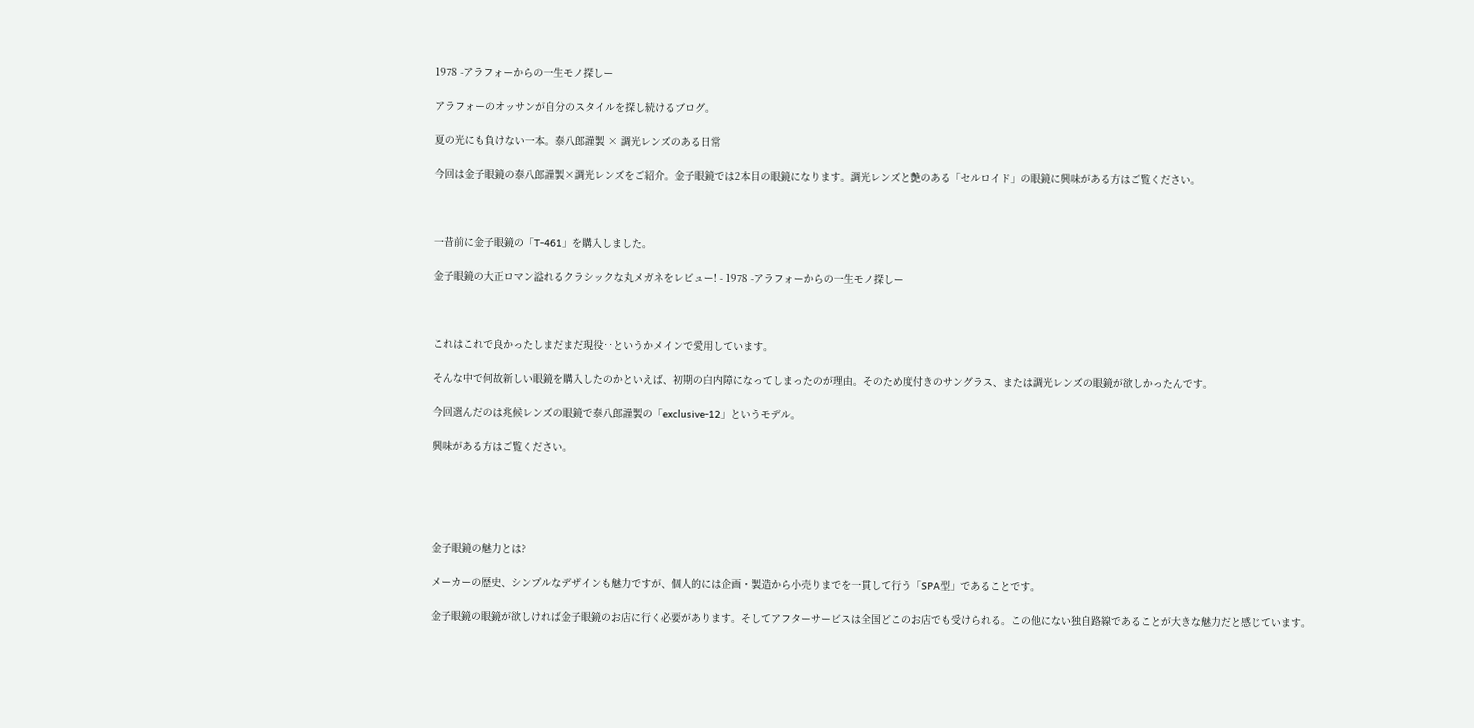1978 -アラフォーからの一生モノ探しー

アラフォーのオッサンが自分のスタイルを探し続けるブログ。

夏の光にも負けない一本。泰八郎謹製 × 調光レンズのある日常

今回は金子眼鏡の泰八郎謹製×調光レンズをご紹介。金子眼鏡では2本目の眼鏡になります。調光レンズと艶のある「セルロイド」の眼鏡に興味がある方はご覧ください。



一昔前に金子眼鏡の「T-461」を購入しました。

金子眼鏡の大正ロマン溢れるクラシックな丸メガネをレビュー! - 1978 -アラフォーからの一生モノ探しー



これはこれで良かったしまだまだ現役‥というかメインで愛用しています。

そんな中で何故新しい眼鏡を購入したのかといえば、初期の白内障になってしまったのが理由。そのため度付きのサングラス、または調光レンズの眼鏡が欲しかったんです。

今回選んだのは兆候レンズの眼鏡で泰八郎謹製の「exclusive-12」というモデル。

興味がある方はご覧ください。





金子眼鏡の魅力とは?

メーカーの歴史、シンプルなデザインも魅力ですが、個人的には企画・製造から小売りまでを一貫して行う「SPA型」であることです。

金子眼鏡の眼鏡が欲しければ金子眼鏡のお店に行く必要があります。そしてアフターサービスは全国どこのお店でも受けられる。この他にない独自路線であることが大きな魅力だと感じています。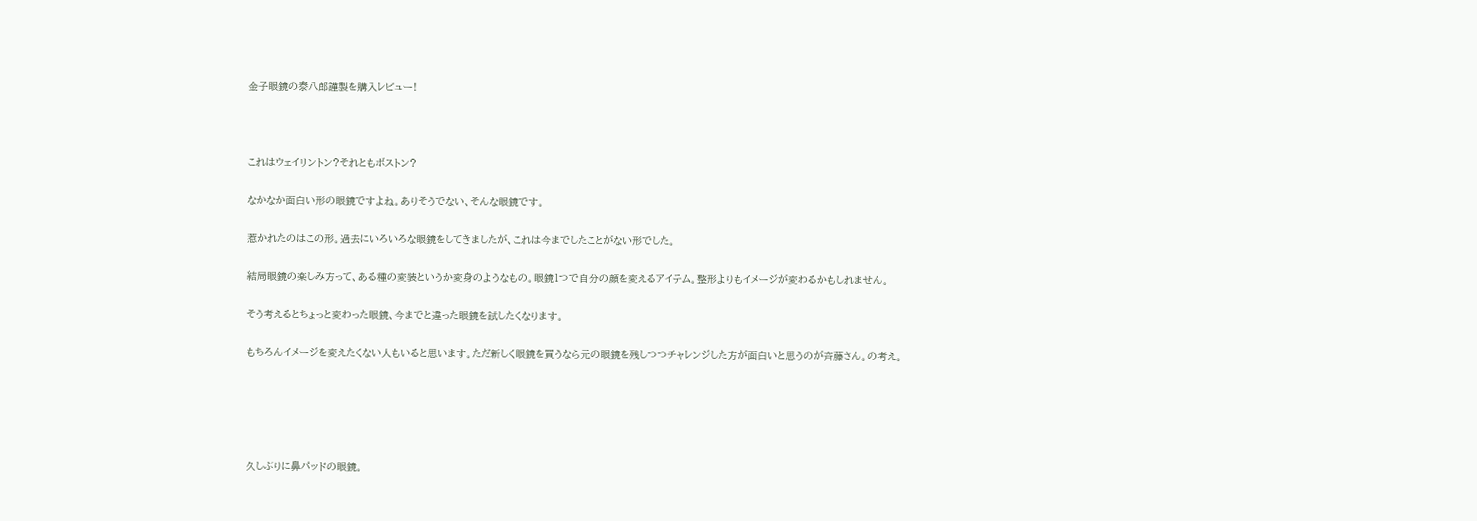金子眼鏡の泰八郎謹製を購入レビュー!



これはウェイリントン?それともボストン?

なかなか面白い形の眼鏡ですよね。ありそうでない、そんな眼鏡です。

惹かれたのはこの形。過去にいろいろな眼鏡をしてきましたが、これは今までしたことがない形でした。

結局眼鏡の楽しみ方って、ある種の変装というか変身のようなもの。眼鏡1つで自分の顔を変えるアイテム。整形よりもイメージが変わるかもしれません。

そう考えるとちょっと変わった眼鏡、今までと違った眼鏡を試したくなります。

もちろんイメージを変えたくない人もいると思います。ただ新しく眼鏡を買うなら元の眼鏡を残しつつチャレンジした方が面白いと思うのが斉藤さん。の考え。





久しぶりに鼻パッドの眼鏡。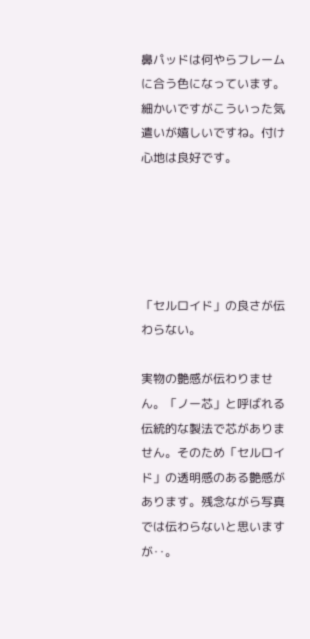鼻パッドは何やらフレームに合う色になっています。細かいですがこういった気遣いが嬉しいですね。付け心地は良好です。





「セルロイド」の良さが伝わらない。

実物の艶感が伝わりません。「ノー芯」と呼ばれる伝統的な製法で芯がありません。そのため「セルロイド」の透明感のある艶感があります。残念ながら写真では伝わらないと思いますが‥。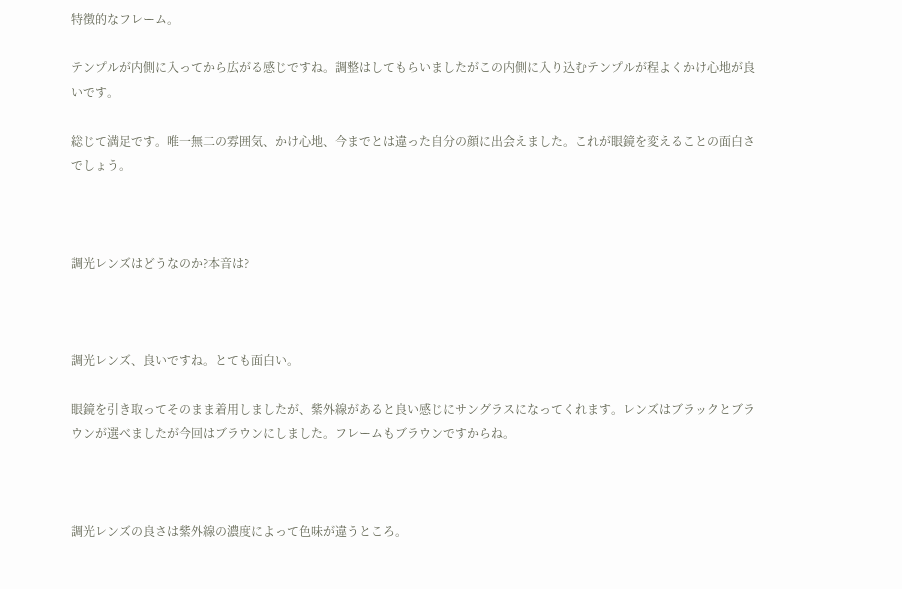特徴的なフレーム。

テンプルが内側に入ってから広がる感じですね。調整はしてもらいましたがこの内側に入り込むテンプルが程よくかけ心地が良いです。

総じて満足です。唯一無二の雰囲気、かけ心地、今までとは違った自分の顔に出会えました。これが眼鏡を変えることの面白さでしょう。



調光レンズはどうなのか?本音は?



調光レンズ、良いですね。とても面白い。

眼鏡を引き取ってそのまま着用しましたが、紫外線があると良い感じにサングラスになってくれます。レンズはブラックとブラウンが選べましたが今回はブラウンにしました。フレームもブラウンですからね。



調光レンズの良さは紫外線の濃度によって色味が違うところ。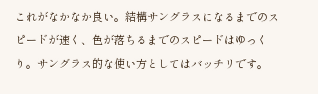これがなかなか良い。結構サングラスになるまでのスピードが速く、色が落ちるまでのスピードはゆっくり。サングラス的な使い方としてはバッチリです。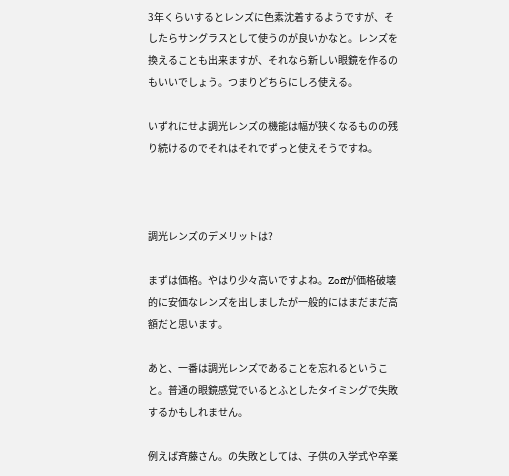3年くらいするとレンズに色素沈着するようですが、そしたらサングラスとして使うのが良いかなと。レンズを換えることも出来ますが、それなら新しい眼鏡を作るのもいいでしょう。つまりどちらにしろ使える。

いずれにせよ調光レンズの機能は幅が狭くなるものの残り続けるのでそれはそれでずっと使えそうですね。



調光レンズのデメリットは?

まずは価格。やはり少々高いですよね。Zoffが価格破壊的に安価なレンズを出しましたが一般的にはまだまだ高額だと思います。

あと、一番は調光レンズであることを忘れるということ。普通の眼鏡感覚でいるとふとしたタイミングで失敗するかもしれません。

例えば斉藤さん。の失敗としては、子供の入学式や卒業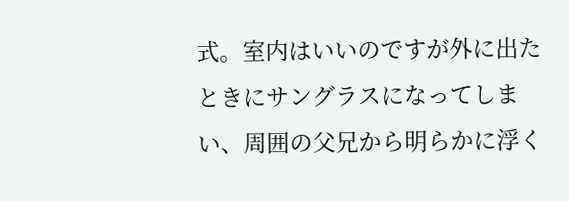式。室内はいいのですが外に出たときにサングラスになってしまい、周囲の父兄から明らかに浮く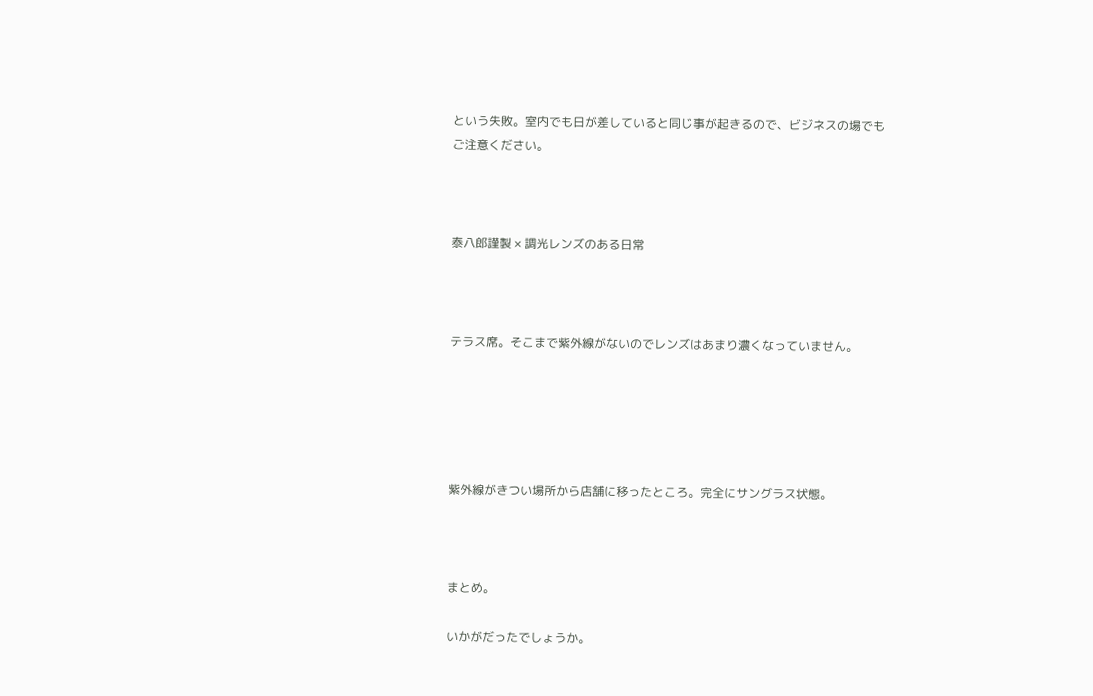という失敗。室内でも日が差していると同じ事が起きるので、ビジネスの場でもご注意ください。



泰八郎謹製 × 調光レンズのある日常



テラス席。そこまで紫外線がないのでレンズはあまり濃くなっていません。





紫外線がきつい場所から店舗に移ったところ。完全にサングラス状態。



まとめ。

いかがだったでしょうか。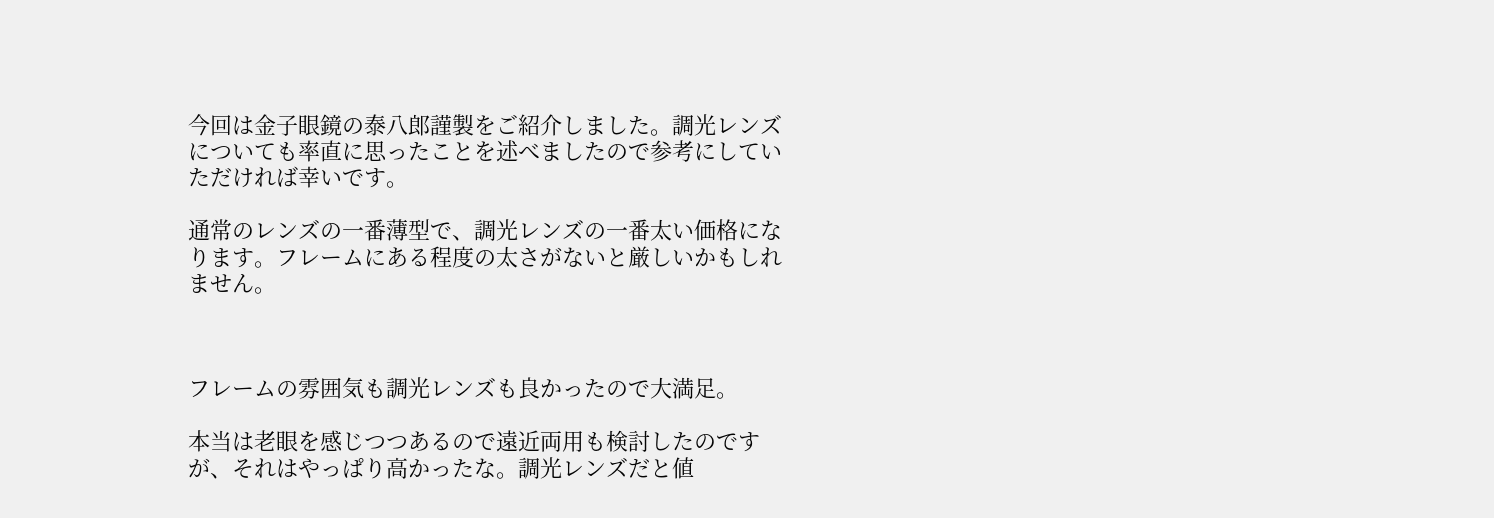今回は金子眼鏡の泰八郎謹製をご紹介しました。調光レンズについても率直に思ったことを述べましたので参考にしていただければ幸いです。

通常のレンズの一番薄型で、調光レンズの一番太い価格になります。フレームにある程度の太さがないと厳しいかもしれません。



フレームの雰囲気も調光レンズも良かったので大満足。

本当は老眼を感じつつあるので遠近両用も検討したのですが、それはやっぱり高かったな。調光レンズだと値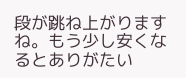段が跳ね上がりますね。もう少し安くなるとありがたい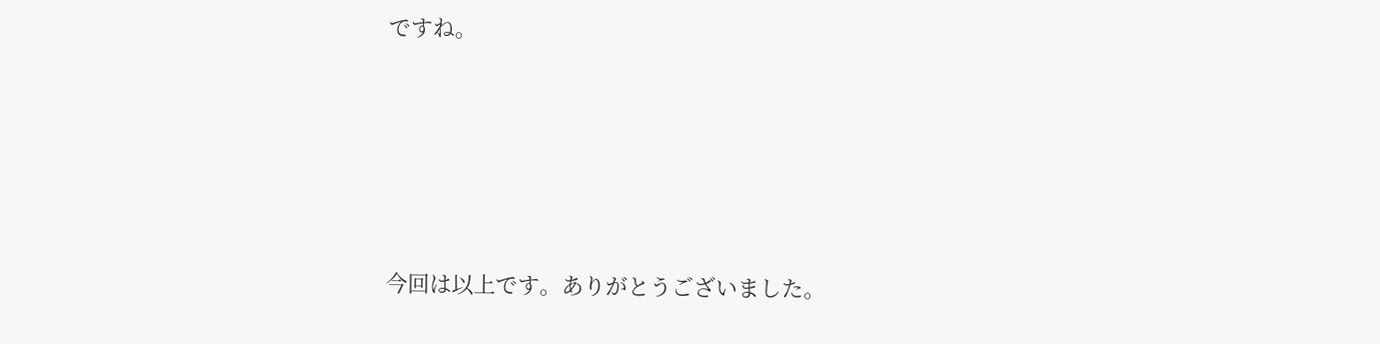ですね。





今回は以上です。ありがとうございました。